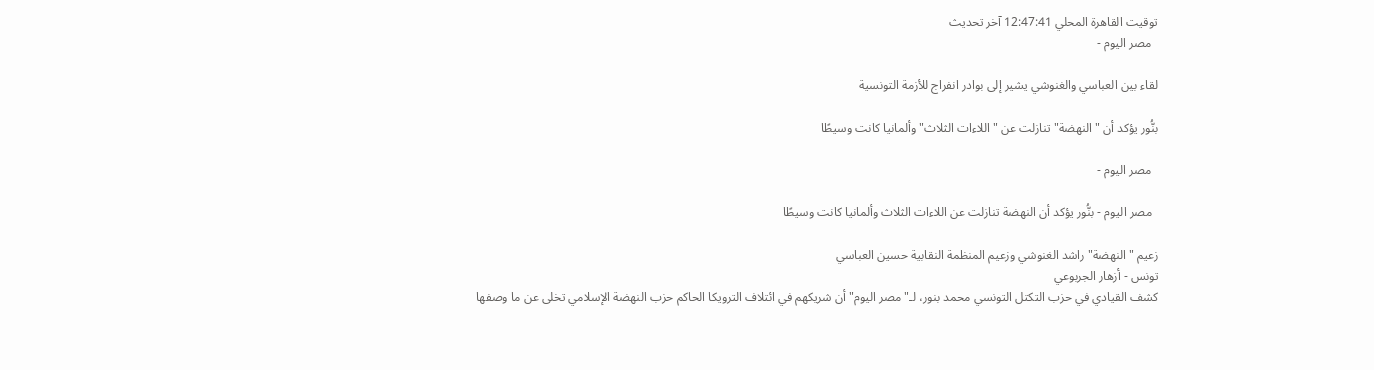توقيت القاهرة المحلي 12:47:41 آخر تحديث
  مصر اليوم -

لقاء بين العباسي والغنوشي يشير إلى بوادر انفراج للأزمة التونسية

بنُّور يؤكد أن "النهضة" تنازلت عن "اللاءات الثلاث" وألمانيا كانت وسيطًا

  مصر اليوم -

  مصر اليوم - بنُّور يؤكد أن النهضة تنازلت عن اللاءات الثلاث وألمانيا كانت وسيطًا

زعيم "النهضة" راشد الغنوشي وزعيم المنظمة النقابية حسين العباسي
تونس - أزهار الجربوعي
كشف القيادي في حزب التكتل التونسي محمد بنور، لـ"مصر اليوم" أن شريكهم في ائتلاف الترويكا الحاكم حزب النهضة الإسلامي تخلى عن ما وصفها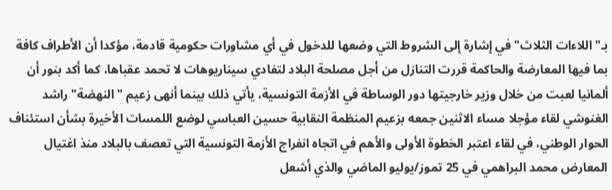بـ"اللاءات الثلاث" في إشارة إلى الشروط التي وضعها للدخول في أي مشاورات حكومية قادمة، مؤكدا أن الأطراف كافة بما فيها المعارضة والحاكمة قررت التنازل من أجل مصلحة البلاد لتفادي سيناريوهات لا تحمد عقباها، كما أكد بنور أن ألمانيا لعبت من خلال وزير خارجيتها دور الوساطة في الأزمة التونسية، يأتي ذلك بينما أنهى زعيم "النهضة" راشد الغنوشي لقاء مؤجلا مساء الاثنين جمعه بزعيم المنظمة النقابية حسين العباسي لوضع اللمسات الأخيرة بشأن استئناف الحوار الوطني، في لقاء اعتبر الخطوة الأولى والأهم في اتجاه انفراج الأزمة التونسية التي تعصف بالبلاد منذ اغتيال المعارض محمد البراهمي في 25 تموز/يوليو الماضي والذي أشعل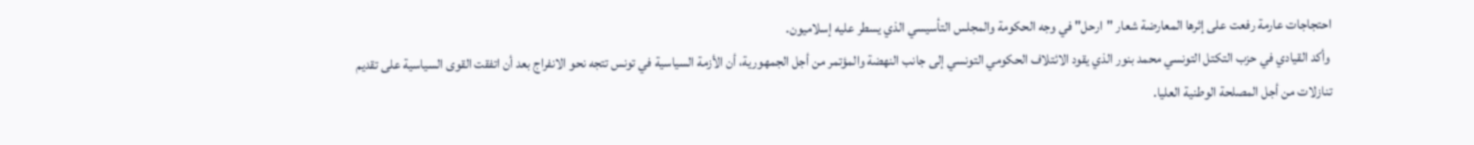احتجاجات عارمة رفعت على إثرها المعارضة شعار "ارحل" في وجه الحكومة والمجلس التأسيسي الذي يسطر عليه إسلاميون.
 وأكد القيادي في حزب التكتل التونسي محمد بنور الذي يقود الائتلاف الحكومي التونسي إلى جانب النهضة والمؤتمر من أجل الجمهورية، أن الأزمة السياسية في تونس تتجه نحو الانفراج بعد أن اتفقت القوى السياسية على تقديم تنازلات من أجل المصلحة الوطنية العليا.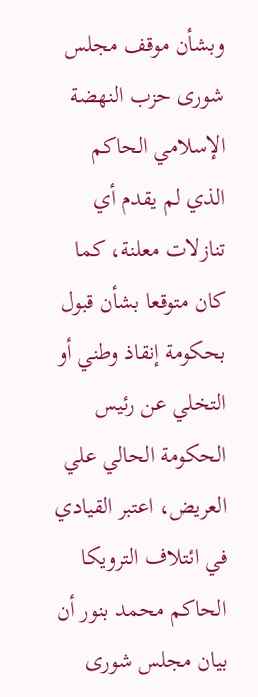وبشأن موقف مجلس شورى حزب النهضة الإسلامي الحاكم الذي لم يقدم أي تنازلات معلنة، كما كان متوقعا بشأن قبول بحكومة إنقاذ وطني أو التخلي عن رئيس الحكومة الحالي علي العريض، اعتبر القيادي في ائتلاف الترويكا الحاكم محمد بنور أن بيان مجلس شورى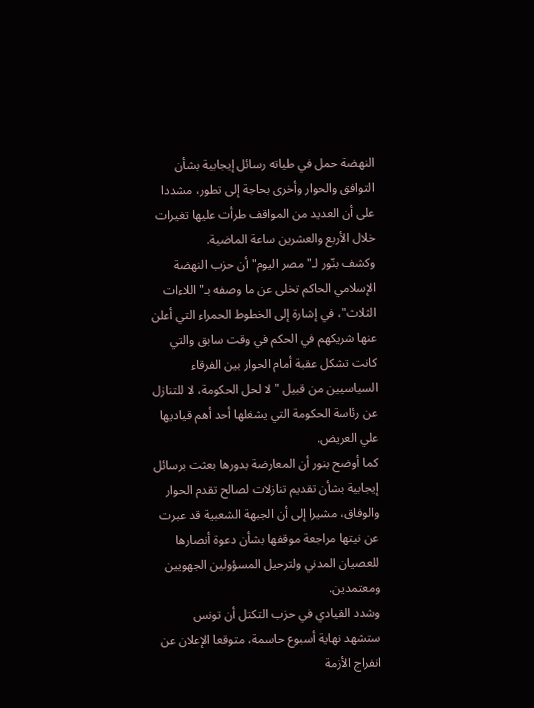النهضة حمل في طياته رسائل إيجابية بشأن التوافق والحوار وأخرى بحاجة إلى تطور، مشددا على أن العديد من المواقف طرأت عليها تغيرات خلال الأربع والعشرين ساعة الماضية.
وكشف بنّور لـ"مصر اليوم" أن حزب النهضة الإسلامي الحاكم تخلى عن ما وصفه بـ"اللاءات الثلاث"، في إشارة إلى الخطوط الحمراء التي أعلن عنها شريكهم في الحكم في وقت سابق والتي كانت تشكل عقبة أمام الحوار بين الفرقاء السياسيين من قبيل "لا لحل الحكومة، لا للتنازل عن رئاسة الحكومة التي يشغلها أحد أهم قياديها علي العريض.
كما أوضح بنور أن المعارضة بدورها بعثت برسائل إيجابية بشأن تقديم تنازلات لصالح تقدم الحوار والوفاق، مشيرا إلى أن الجبهة الشعبية قد عبرت عن نيتها مراجعة موقفها بشأن دعوة أنصارها للعصيان المدني ولترحيل المسؤولين الجهويين ومعتمدين.
وشدد القيادي في حزب التكتل أن تونس ستشهد نهاية أسبوع حاسمة، متوقعا الإعلان عن انفراج الأزمة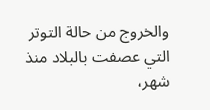والخروج من حالة التوتر التي عصفت بالبلاد منذ شهر،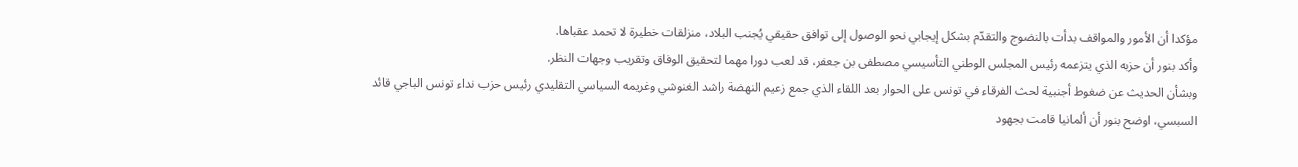مؤكدا أن الأمور والمواقف بدأت بالنضوج والتقدّم بشكل إيجابي نحو الوصول إلى توافق حقيقي يُجنب البلاد، منزلقات خطيرة لا تحمد عقباها.
وأكد بنور أن حزبه الذي يتزعمه رئيس المجلس الوطني التأسيسي مصطفى بن جعفر، قد لعب دورا مهما لتحقيق الوفاق وتقريب وجهات النظر.
وبشأن الحديث عن ضغوط أجنبية لحث الفرقاء في تونس على الحوار بعد اللقاء الذي جمع زعيم النهضة راشد الغنوشي وغريمه السياسي التقليدي رئيس حزب نداء تونس الباجي قائد السبسي، اوضح بنور أن ألمانيا قامت بجهود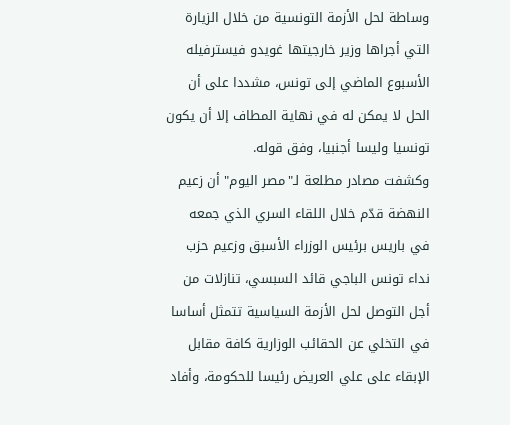وساطة لحل الأزمة التونسية من خلال الزيارة التي أجراها وزير خارجيتها غويدو فيسترفيله الأسبوع الماضي إلى تونس، مشددا على أن الحل لا يمكن له في نهاية المطاف إلا أن يكون تونسيا وليسا أجنبيا، وفق قوله.
وكشفت مصادر مطلعة لـ"مصر اليوم" أن زعيم النهضة قدّم خلال اللقاء السري الذي جمعه في باريس برئيس الوزراء الأسبق وزعيم حزب نداء تونس الباجي قائد السبسي، تنازلات من أجل التوصل لحل الأزمة السياسية تتمثل أساسا في التخلي عن الحقائب الوزارية كافة مقابل الإبقاء على علي العريض رئيسا للحكومة، وأفاد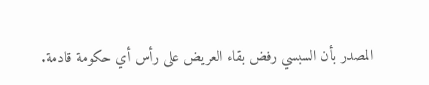المصدر بأن السبسي رفض بقاء العريض على رأس أي حكومة قادمة.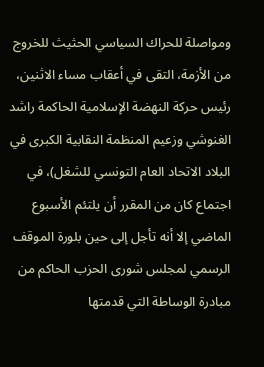ومواصلة للحراك السياسي الحثيث للخروج من الأزمة، التقى في أعقاب مساء الاثنين، رئيس حركة النهضة الإسلامية الحاكمة راشد الغنوشي وزعيم المنظمة النقابية الكبرى في البلاد الاتحاد العام التونسي للشغل)، في اجتماع كان من المقرر أن يلتئم الأسبوع الماضي إلا أنه تأجل إلى حين بلورة الموقف الرسمي لمجلس شورى الحزب الحاكم من مبادرة الوساطة التي قدمتها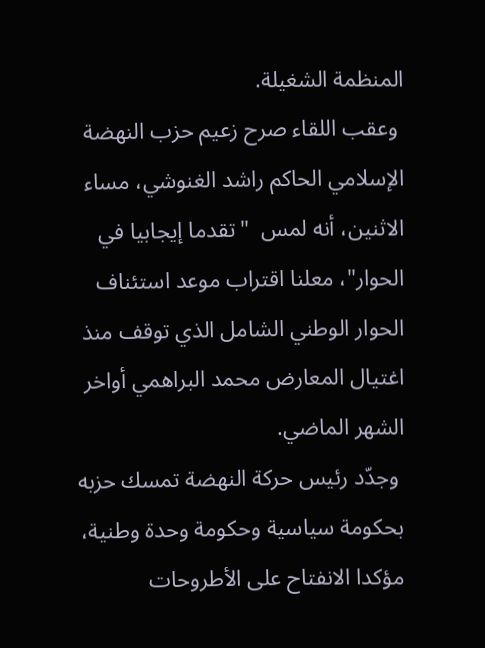المنظمة الشغيلة.
 وعقب اللقاء صرح زعيم حزب النهضة الإسلامي الحاكم راشد الغنوشي، مساء الاثنين، أنه لمس  "تقدما إيجابيا في الحوار"، معلنا اقتراب موعد استئناف الحوار الوطني الشامل الذي توقف منذ اغتيال المعارض محمد البراهمي أواخر الشهر الماضي.
 وجدّد رئيس حركة النهضة تمسك حزبه بحكومة سياسية وحكومة وحدة وطنية، مؤكدا الانفتاح على الأطروحات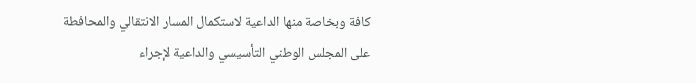كافة وبخاصة منها الداعية لاستكمال المسار الانتقالي والمحافطة على المجلس الوطني التأسيسي والداعية لإجراء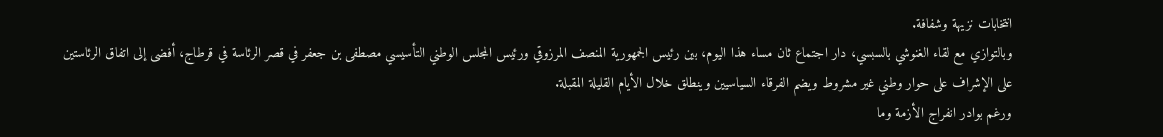انتخابات نزيهة وشفافة.
وبالتوازي مع لقاء الغنوشي بالسبسي، دار اجتماع ثان مساء هذا اليوم، بين رئيس الجمهورية المنصف المرزوقي ورئيس المجلس الوطني التأسيسي مصطفى بن جعفر في قصر الرئاسة في قرطاج، أفضى إلى اتفاق الرئاستين على الإشراف على حوار وطني غير مشروط ويضم الفرقاء السياسيين وينطلق خلال الأيام القليلة المقبلة.
ورغم بوادر انفراج الأزمة وما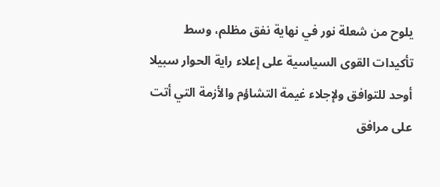يلوح من شعلة نور في نهاية نفق مظلم، وسط تأكيدات القوى السياسية على إعلاء راية الحوار سبيلا أوحد للتوافق ولإجلاء غيمة التشاؤم والأزمة التي أتت على مرافق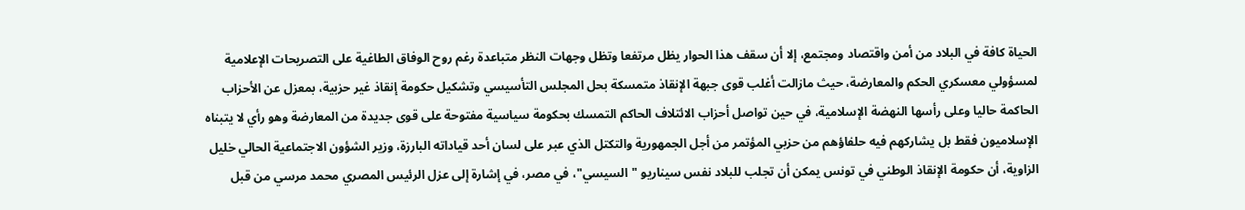الحياة كافة في البلاد من أمن واقتصاد ومجتمع، إلا أن سقف هذا الحوار يظل مرتفعا وتظل وجهات النظر متباعدة رغم روح الوفاق الطاغية على التصريحات الإعلامية لمسؤولي معسكري الحكم والمعارضة، حيث مازالت أغلب قوى جبهة الإنقاذ متمسكة بحل المجلس التأسيسي وتشكيل حكومة إنقاذ غير حزبية، بمعزل عن الأحزاب الحاكمة حاليا وعلى رأسها النهضة الإسلامية، في حين تواصل أحزاب الائتلاف الحاكم التمسك بحكومة سياسية مفتوحة على قوى جديدة من المعارضة وهو رأي لا يتبناه الإسلاميون فقط بل يشاركهم فيه حلفاؤهم من حزبي المؤتمر من أجل الجمهورية والتكتل الذي عبر على لسان أحد قياداته البارزة، وزير الشؤون الاجتماعية الحالي خليل الزاوية، أن حكومة الإنقاذ الوطني في تونس يمكن أن تجلب للبلاد نفس سيناريو "السيسي"، في مصر، في إشارة إلى عزل الرئيس المصري محمد مرسي من قبل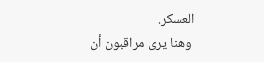العسكر.
 وهنا يرى مراقبون أن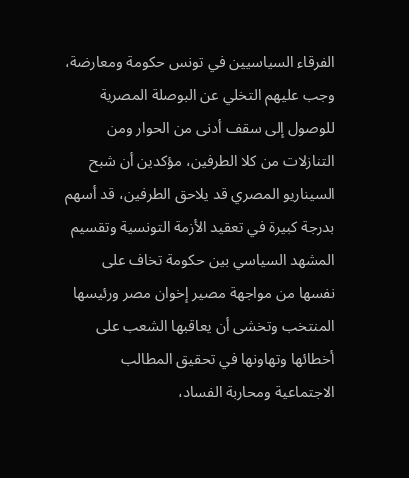الفرقاء السياسيين في تونس حكومة ومعارضة، وجب عليهم التخلي عن البوصلة المصرية للوصول إلى سقف أدنى من الحوار ومن التنازلات من كلا الطرفين، مؤكدين أن شبح السيناريو المصري قد يلاحق الطرفين، قد أسهم بدرجة كبيرة في تعقيد الأزمة التونسية وتقسيم المشهد السياسي بين حكومة تخاف على نفسها من مواجهة مصير إخوان مصر ورئيسها المنتخب وتخشى أن يعاقبها الشعب على أخطائها وتهاونها في تحقيق المطالب الاجتماعية ومحاربة الفساد،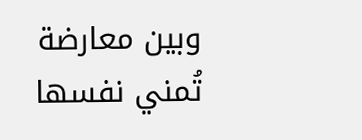وبين معارضة تُمني نفسها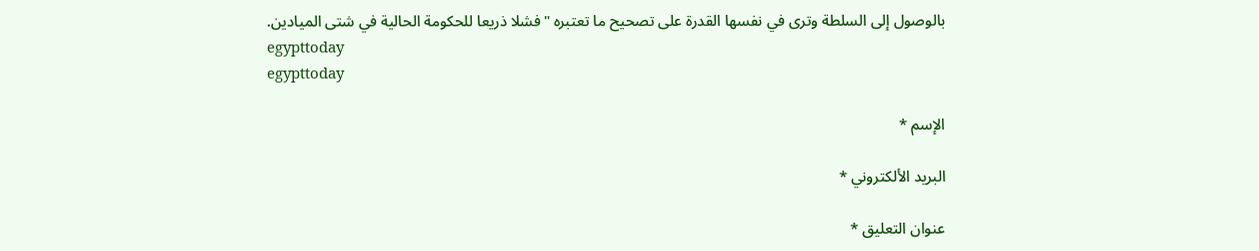بالوصول إلى السلطة وترى في نفسها القدرة على تصحيح ما تعتبره "فشلا ذريعا للحكومة الحالية في شتى الميادين.
egypttoday
egypttoday

الإسم *

البريد الألكتروني *

عنوان التعليق *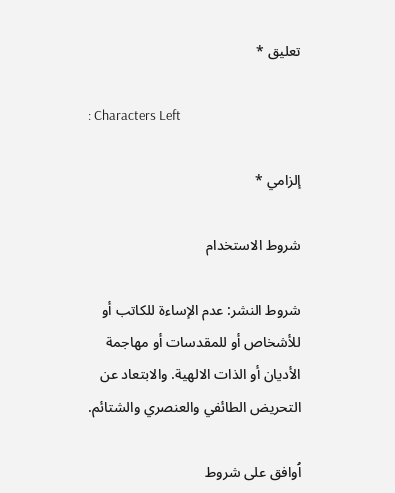تعليق *

: Characters Left

إلزامي *

شروط الاستخدام

شروط النشر: عدم الإساءة للكاتب أو للأشخاص أو للمقدسات أو مهاجمة الأديان أو الذات الالهية. والابتعاد عن التحريض الطائفي والعنصري والشتائم.

اُوافق على شروط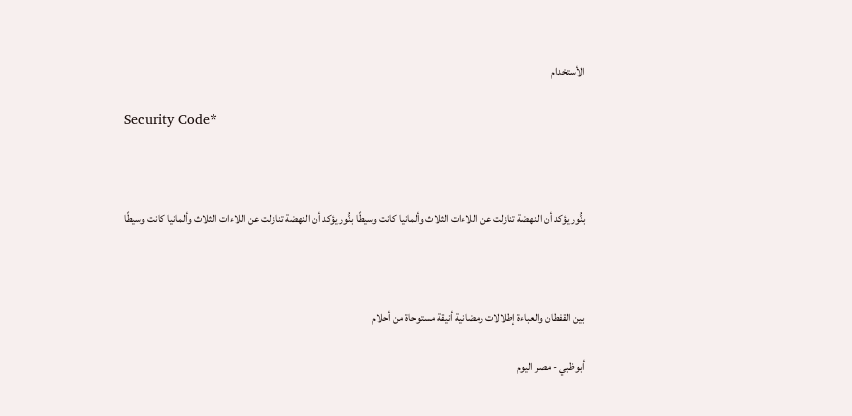الأستخدام

Security Code*



بنُّور يؤكد أن النهضة تنازلت عن اللاءات الثلاث وألمانيا كانت وسيطًا بنُّور يؤكد أن النهضة تنازلت عن اللاءات الثلاث وألمانيا كانت وسيطًا



بين القفطان والعباءة إطلالات رمضانية أنيقة مستوحاة من أحلام

أبوظبي - مصر اليوم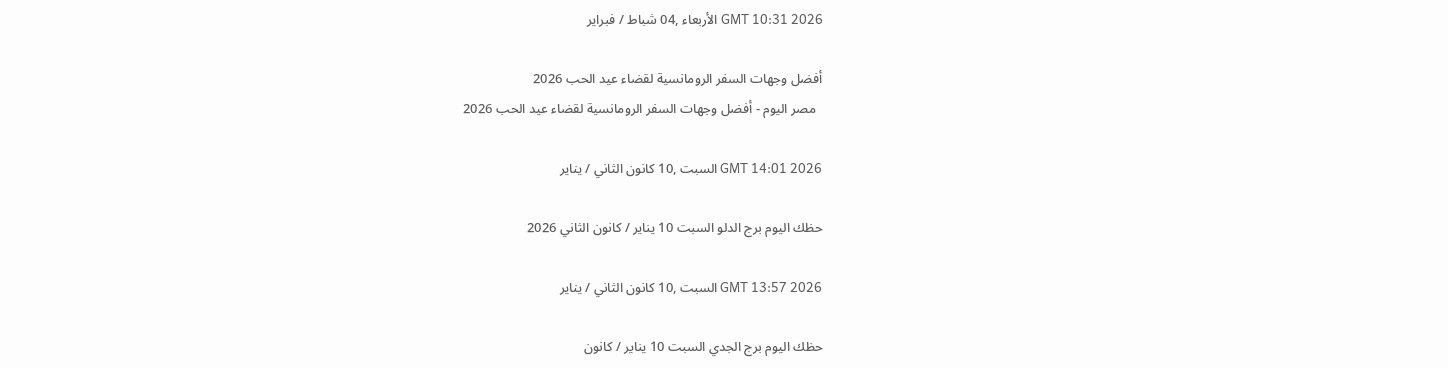GMT 10:31 2026 الأربعاء ,04 شباط / فبراير

أفضل وجهات السفر الرومانسية لقضاء عيد الحب 2026
  مصر اليوم - أفضل وجهات السفر الرومانسية لقضاء عيد الحب 2026

GMT 14:01 2026 السبت ,10 كانون الثاني / يناير

حظك اليوم برج الدلو السبت 10 يناير / كانون الثاني 2026

GMT 13:57 2026 السبت ,10 كانون الثاني / يناير

حظك اليوم برج الجدي السبت 10 يناير / كانون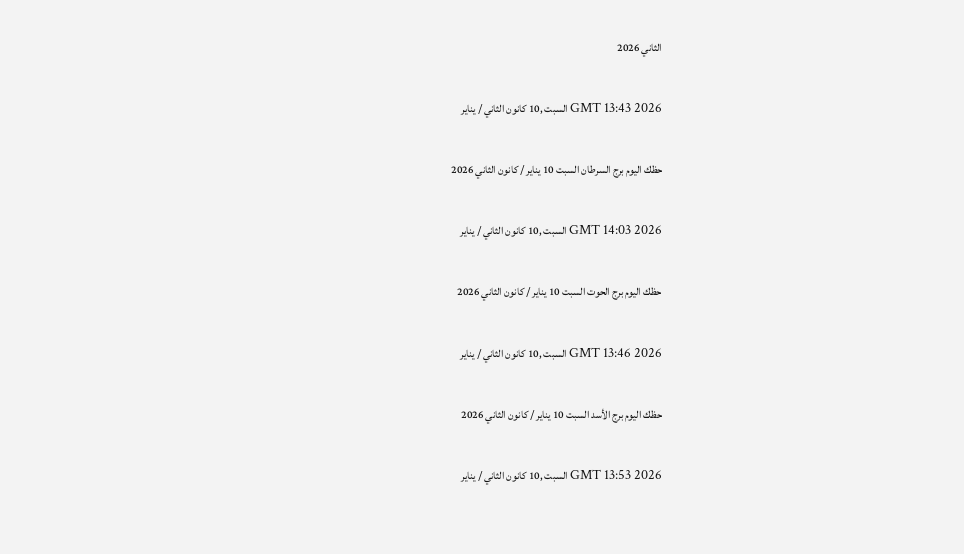الثاني 2026

GMT 13:43 2026 السبت ,10 كانون الثاني / يناير

حظك اليوم برج السرطان السبت 10 يناير / كانون الثاني 2026

GMT 14:03 2026 السبت ,10 كانون الثاني / يناير

حظك اليوم برج الحوت السبت 10 يناير / كانون الثاني 2026

GMT 13:46 2026 السبت ,10 كانون الثاني / يناير

حظك اليوم برج الأسد السبت 10 يناير / كانون الثاني 2026

GMT 13:53 2026 السبت ,10 كانون الثاني / يناير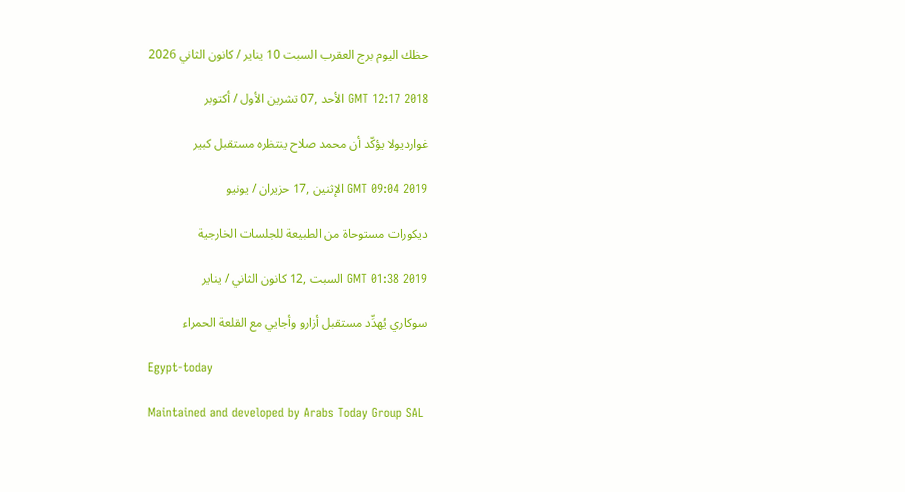حظك اليوم برج العقرب السبت 10 يناير / كانون الثاني 2026

GMT 12:17 2018 الأحد ,07 تشرين الأول / أكتوبر

غوارديولا يؤكّد أن محمد صلاح ينتظره مستقبل كبير

GMT 09:04 2019 الإثنين ,17 حزيران / يونيو

ديكورات مستوحاة من الطبيعة للجلسات الخارجية

GMT 01:38 2019 السبت ,12 كانون الثاني / يناير

سوكاري يُهدِّد مستقبل أزارو وأجايي مع القلعة الحمراء

Egypt-today

Maintained and developed by Arabs Today Group SAL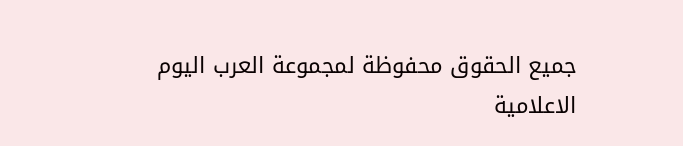جميع الحقوق محفوظة لمجموعة العرب اليوم الاعلامية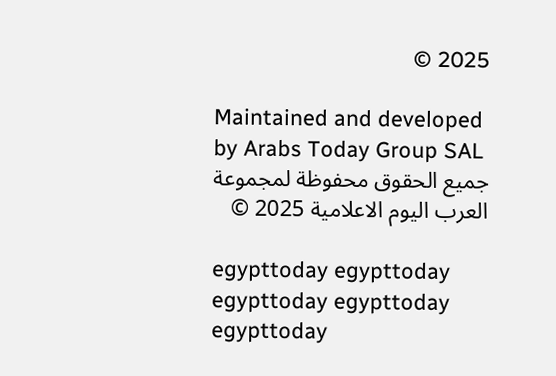2025 ©

Maintained and developed by Arabs Today Group SAL
جميع الحقوق محفوظة لمجموعة العرب اليوم الاعلامية 2025 ©

egypttoday egypttoday egypttoday egypttoday
egypttoday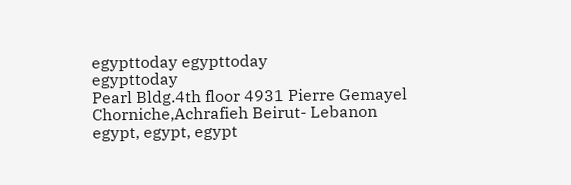egypttoday egypttoday
egypttoday
Pearl Bldg.4th floor 4931 Pierre Gemayel Chorniche,Achrafieh Beirut- Lebanon
egypt, egypt, egypt